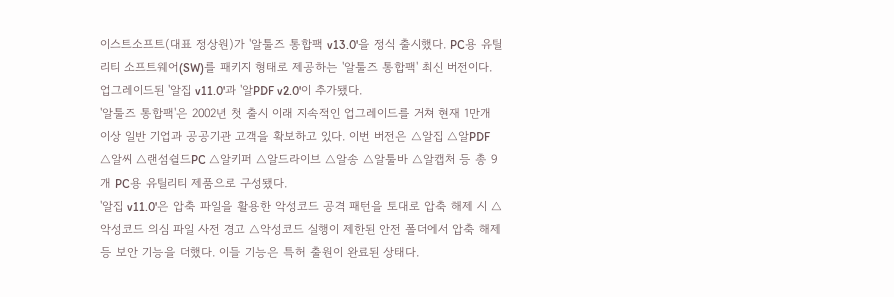이스트소프트(대표 정상원)가 '알툴즈 통합팩 v13.0'을 정식 출시했다. PC용 유틸리티 소프트웨어(SW)를 패키지 형태로 제공하는 '알툴즈 통합팩' 최신 버전이다. 업그레이드된 '알집 v11.0'과 '알PDF v2.0'이 추가됐다.
'알툴즈 통합팩'은 2002년 첫 출시 이래 지속적인 업그레이드를 거쳐 현재 1만개 이상 일반 기업과 공공기관 고객을 확보하고 있다. 이번 버전은 △알집 △알PDF △알씨 △랜섬쉴드PC △알키퍼 △알드라이브 △알송 △알툴바 △알캡처 등 총 9개 PC용 유틸리티 제품으로 구성됐다.
'알집 v11.0'은 압축 파일을 활용한 악성코드 공격 패턴을 토대로 압축 해제 시 △악성코드 의심 파일 사전 경고 △악성코드 실행이 제한된 안전 폴더에서 압축 해제 등 보안 기능을 더했다. 이들 기능은 특허 출원이 완료된 상태다.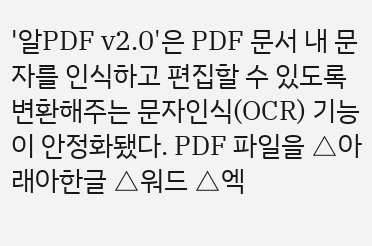'알PDF v2.0'은 PDF 문서 내 문자를 인식하고 편집할 수 있도록 변환해주는 문자인식(OCR) 기능이 안정화됐다. PDF 파일을 △아래아한글 △워드 △엑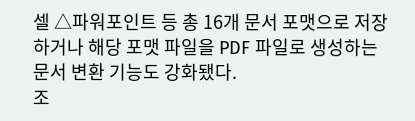셀 △파워포인트 등 총 16개 문서 포맷으로 저장하거나 해당 포맷 파일을 PDF 파일로 생성하는 문서 변환 기능도 강화됐다.
조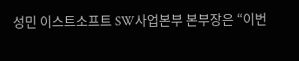성민 이스트소프트 SW사업본부 본부장은 “이번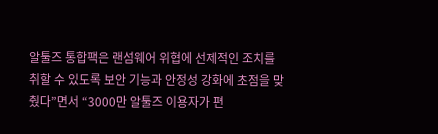알툴즈 통합팩은 랜섬웨어 위협에 선제적인 조치를 취할 수 있도록 보안 기능과 안정성 강화에 초점을 맞췄다”면서 “3000만 알툴즈 이용자가 편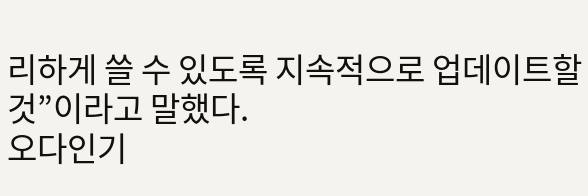리하게 쓸 수 있도록 지속적으로 업데이트할 것”이라고 말했다.
오다인기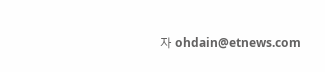자 ohdain@etnews.com